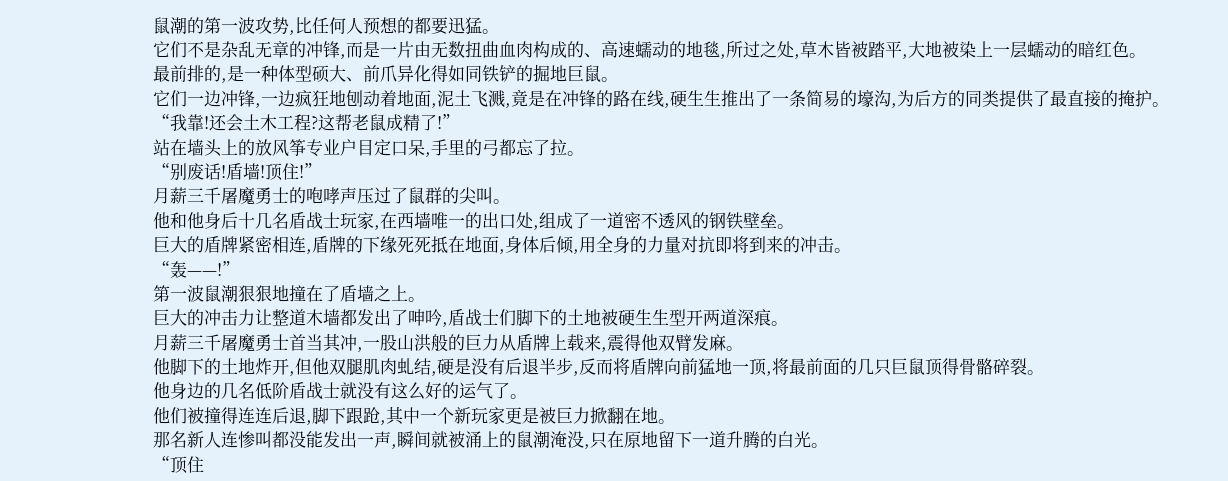鼠潮的第一波攻势,比任何人预想的都要迅猛。
它们不是杂乱无章的冲锋,而是一片由无数扭曲血肉构成的、高速蠕动的地毯,所过之处,草木皆被踏平,大地被染上一层蠕动的暗红色。
最前排的,是一种体型硕大、前爪异化得如同铁铲的掘地巨鼠。
它们一边冲锋,一边疯狂地刨动着地面,泥土飞溅,竟是在冲锋的路在线,硬生生推出了一条简易的壕沟,为后方的同类提供了最直接的掩护。
“我靠!还会土木工程?这帮老鼠成精了!”
站在墙头上的放风筝专业户目定口呆,手里的弓都忘了拉。
“别废话!盾墙!顶住!”
月薪三千屠魔勇士的咆哮声压过了鼠群的尖叫。
他和他身后十几名盾战士玩家,在西墙唯一的出口处,组成了一道密不透风的钢铁壁垒。
巨大的盾牌紧密相连,盾牌的下缘死死抵在地面,身体后倾,用全身的力量对抗即将到来的冲击。
“轰——!”
第一波鼠潮狠狠地撞在了盾墙之上。
巨大的冲击力让整道木墙都发出了呻吟,盾战士们脚下的土地被硬生生型开两道深痕。
月薪三千屠魔勇士首当其冲,一股山洪般的巨力从盾牌上载来,震得他双臂发麻。
他脚下的土地炸开,但他双腿肌肉虬结,硬是没有后退半步,反而将盾牌向前猛地一顶,将最前面的几只巨鼠顶得骨骼碎裂。
他身边的几名低阶盾战士就没有这么好的运气了。
他们被撞得连连后退,脚下跟跄,其中一个新玩家更是被巨力掀翻在地。
那名新人连惨叫都没能发出一声,瞬间就被涌上的鼠潮淹没,只在原地留下一道升腾的白光。
“顶住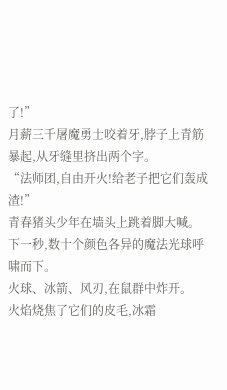了!”
月薪三千屠魔勇士咬着牙,脖子上青筋暴起,从牙缝里挤出两个字。
“法师团,自由开火!给老子把它们轰成渣!”
青春猪头少年在墙头上跳着脚大喊。
下一秒,数十个颜色各异的魔法光球呼啸而下。
火球、冰箭、风刃,在鼠群中炸开。
火焰烧焦了它们的皮毛,冰霜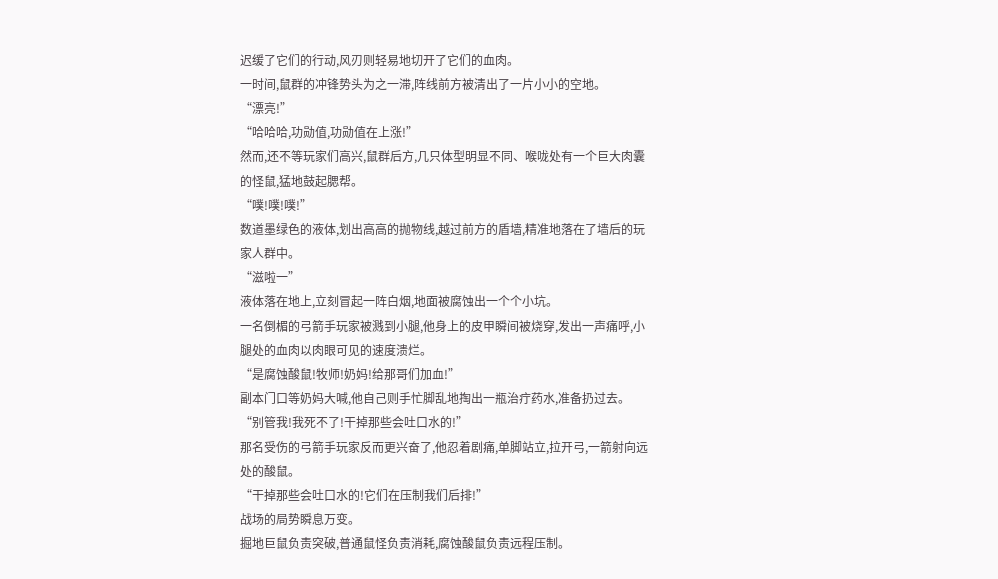迟缓了它们的行动,风刃则轻易地切开了它们的血肉。
一时间,鼠群的冲锋势头为之一滞,阵线前方被清出了一片小小的空地。
“漂亮!”
“哈哈哈,功勋值,功勋值在上涨!”
然而,还不等玩家们高兴,鼠群后方,几只体型明显不同、喉咙处有一个巨大肉囊的怪鼠,猛地鼓起腮帮。
“噗!噗!噗!”
数道墨绿色的液体,划出高高的抛物线,越过前方的盾墙,精准地落在了墙后的玩家人群中。
“滋啦一”
液体落在地上,立刻冒起一阵白烟,地面被腐蚀出一个个小坑。
一名倒楣的弓箭手玩家被溅到小腿,他身上的皮甲瞬间被烧穿,发出一声痛呼,小腿处的血肉以肉眼可见的速度溃烂。
“是腐蚀酸鼠!牧师!奶妈!给那哥们加血!”
副本门口等奶妈大喊,他自己则手忙脚乱地掏出一瓶治疔药水,准备扔过去。
“别管我!我死不了!干掉那些会吐口水的!”
那名受伤的弓箭手玩家反而更兴奋了,他忍着剧痛,单脚站立,拉开弓,一箭射向远处的酸鼠。
“干掉那些会吐口水的!它们在压制我们后排!”
战场的局势瞬息万变。
掘地巨鼠负责突破,普通鼠怪负责消耗,腐蚀酸鼠负责远程压制。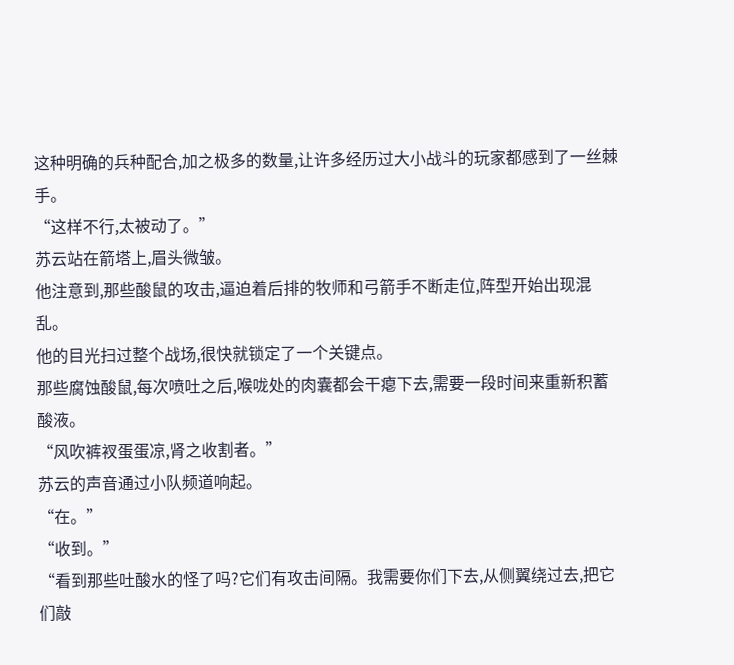这种明确的兵种配合,加之极多的数量,让许多经历过大小战斗的玩家都感到了一丝棘手。
“这样不行,太被动了。”
苏云站在箭塔上,眉头微皱。
他注意到,那些酸鼠的攻击,逼迫着后排的牧师和弓箭手不断走位,阵型开始出现混乱。
他的目光扫过整个战场,很快就锁定了一个关键点。
那些腐蚀酸鼠,每次喷吐之后,喉咙处的肉囊都会干瘪下去,需要一段时间来重新积蓄酸液。
“风吹裤衩蛋蛋凉,肾之收割者。”
苏云的声音通过小队频道响起。
“在。”
“收到。”
“看到那些吐酸水的怪了吗?它们有攻击间隔。我需要你们下去,从侧翼绕过去,把它们敲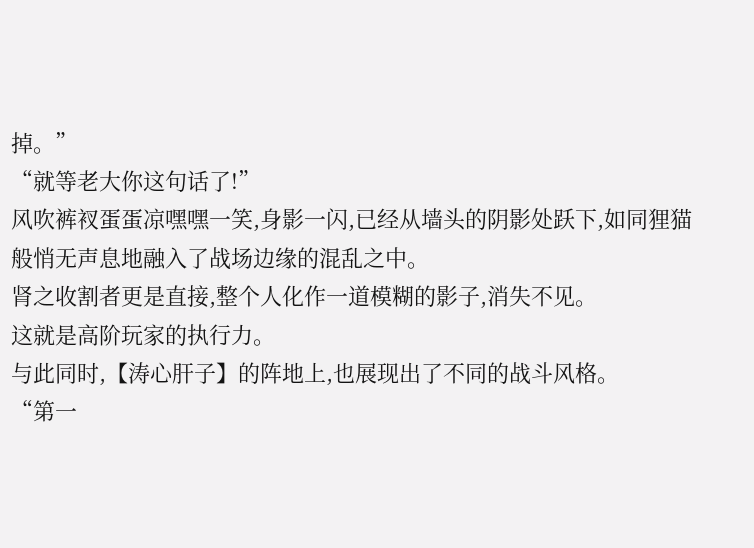掉。”
“就等老大你这句话了!”
风吹裤衩蛋蛋凉嘿嘿一笑,身影一闪,已经从墙头的阴影处跃下,如同狸猫般悄无声息地融入了战场边缘的混乱之中。
肾之收割者更是直接,整个人化作一道模糊的影子,消失不见。
这就是高阶玩家的执行力。
与此同时,【涛心肝子】的阵地上,也展现出了不同的战斗风格。
“第一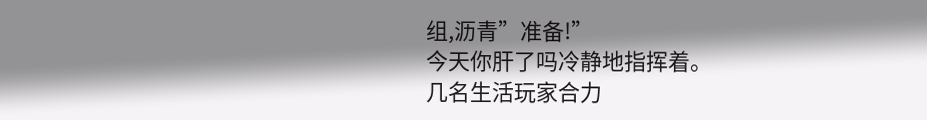组,沥青”准备!”
今天你肝了吗冷静地指挥着。
几名生活玩家合力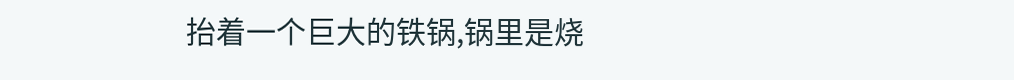抬着一个巨大的铁锅,锅里是烧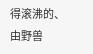得滚沸的、由野兽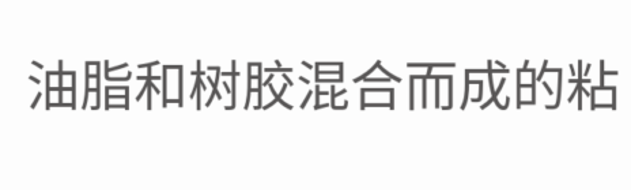油脂和树胶混合而成的粘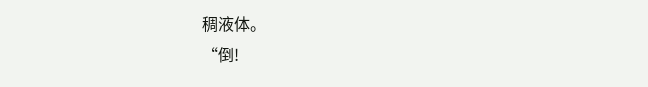稠液体。
“倒!